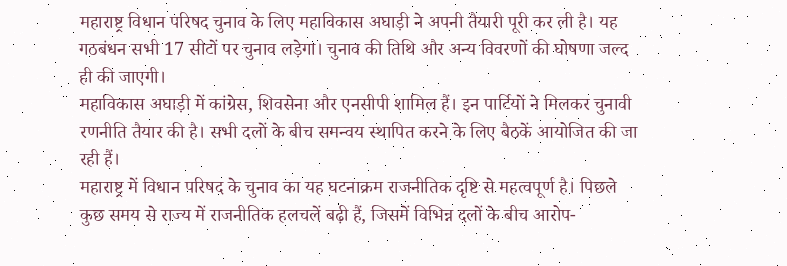महाराष्ट्र विधान परिषद चुनाव के लिए महाविकास अघाड़ी ने अपनी तैयारी पूरी कर ली है। यह गठबंधन सभी 17 सीटों पर चुनाव लड़ेगा। चुनाव की तिथि और अन्य विवरणों की घोषणा जल्द ही की जाएगी।
महाविकास अघाड़ी में कांग्रेस, शिवसेना और एनसीपी शामिल हैं। इन पार्टियों ने मिलकर चुनावी रणनीति तैयार की है। सभी दलों के बीच समन्वय स्थापित करने के लिए बैठकें आयोजित की जा रही हैं।
महाराष्ट्र में विधान परिषद के चुनाव का यह घटनाक्रम राजनीतिक दृष्टि से महत्वपूर्ण है। पिछले कुछ समय से राज्य में राजनीतिक हलचलें बढ़ी हैं, जिसमें विभिन्न दलों के बीच आरोप-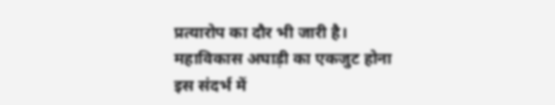प्रत्यारोप का दौर भी जारी है। महाविकास अघाड़ी का एकजुट होना इस संदर्भ में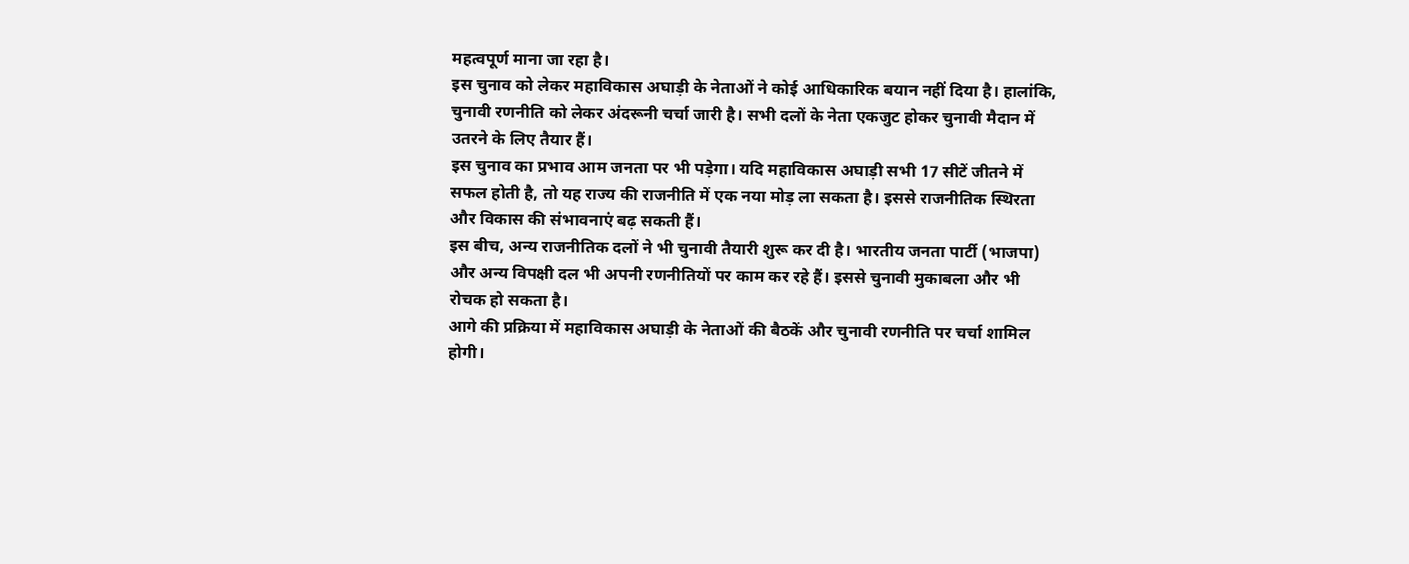महत्वपूर्ण माना जा रहा है।
इस चुनाव को लेकर महाविकास अघाड़ी के नेताओं ने कोई आधिकारिक बयान नहीं दिया है। हालांकि, चुनावी रणनीति को लेकर अंदरूनी चर्चा जारी है। सभी दलों के नेता एकजुट होकर चुनावी मैदान में उतरने के लिए तैयार हैं।
इस चुनाव का प्रभाव आम जनता पर भी पड़ेगा। यदि महाविकास अघाड़ी सभी 17 सीटें जीतने में सफल होती है, तो यह राज्य की राजनीति में एक नया मोड़ ला सकता है। इससे राजनीतिक स्थिरता और विकास की संभावनाएं बढ़ सकती हैं।
इस बीच, अन्य राजनीतिक दलों ने भी चुनावी तैयारी शुरू कर दी है। भारतीय जनता पार्टी (भाजपा) और अन्य विपक्षी दल भी अपनी रणनीतियों पर काम कर रहे हैं। इससे चुनावी मुकाबला और भी रोचक हो सकता है।
आगे की प्रक्रिया में महाविकास अघाड़ी के नेताओं की बैठकें और चुनावी रणनीति पर चर्चा शामिल होगी।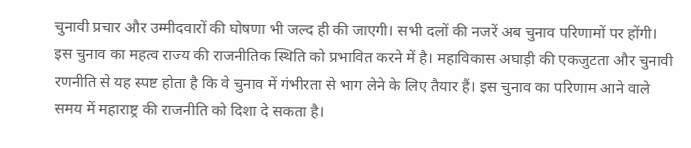चुनावी प्रचार और उम्मीदवारों की घोषणा भी जल्द ही की जाएगी। सभी दलों की नजरें अब चुनाव परिणामों पर होंगी।
इस चुनाव का महत्व राज्य की राजनीतिक स्थिति को प्रभावित करने में है। महाविकास अघाड़ी की एकजुटता और चुनावी रणनीति से यह स्पष्ट होता है कि वे चुनाव में गंभीरता से भाग लेने के लिए तैयार हैं। इस चुनाव का परिणाम आने वाले समय में महाराष्ट्र की राजनीति को दिशा दे सकता है।